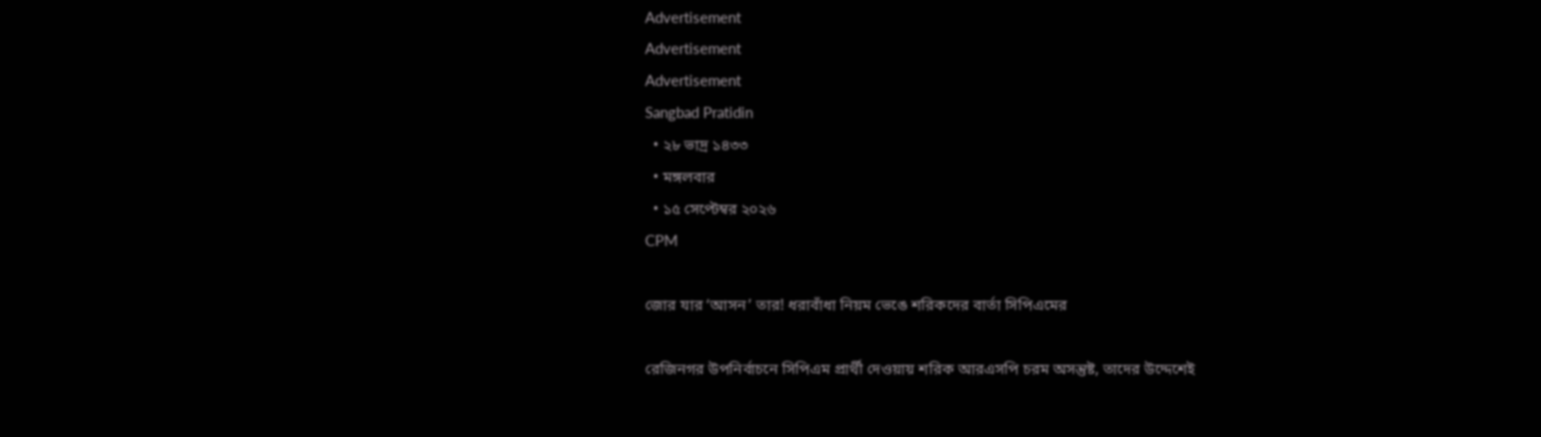Advertisement
Advertisement
Advertisement
Sangbad Pratidin
  • ২৮ ভাদ্র ১৪৩৩
  • মঙ্গলবার
  • ১৫ সেপ্টেম্বর ২০২৬
CPM

জোর যার ‘আসন’ তার! ধরাবাঁধা নিয়ম ভেঙে শরিকদের বার্তা সিপিএমের

রেজিনগর উপনির্বাচনে সিপিএম প্রার্থী দেওয়ায় শরিক আরএসপি চরম অসন্তুষ্ট, তাদের উদ্দেশেই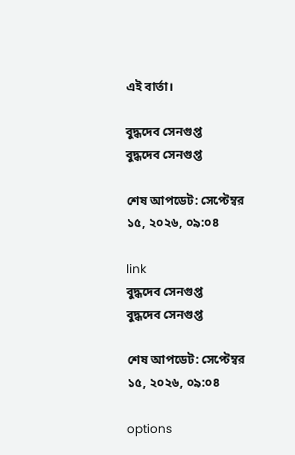এই বার্তা।

বুদ্ধদেব সেনগুপ্ত
বুদ্ধদেব সেনগুপ্ত

শেষ আপডেট: সেপ্টেম্বর ১৫, ২০২৬, ০৯:০৪

link
বুদ্ধদেব সেনগুপ্ত
বুদ্ধদেব সেনগুপ্ত

শেষ আপডেট: সেপ্টেম্বর ১৫, ২০২৬, ০৯:০৪

options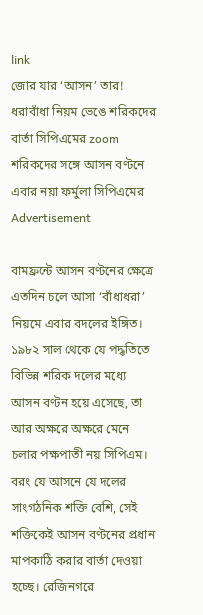link
জোর যার ‘আসন’ তার! ধরাবাঁধা নিয়ম ভেঙে শরিকদের বার্তা সিপিএমের zoom
শরিকদের সঙ্গে আসন বণ্টনে এবার নয়া ফর্মুলা সিপিএমের
Advertisement

বামফ্রন্টে আসন বণ্টনের ক্ষেত্রে এতদিন চলে আসা ‘বাঁধাধরা’ নিয়মে এবার বদলের ইঙ্গিত। ১৯৮২ সাল থেকে যে পদ্ধতিতে বিভিন্ন শরিক দলের মধ্যে আসন বণ্টন হয়ে এসেছে, তা আর অক্ষরে অক্ষরে মেনে চলার পক্ষপাতী নয় সিপিএম। বরং যে আসনে যে দলের সাংগঠনিক শক্তি বেশি, সেই শক্তিকেই আসন বণ্টনের প্রধান মাপকাঠি করার বার্তা দেওয়া হচ্ছে। রেজিনগরে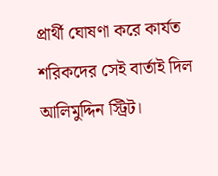প্রার্থী ঘোষণা করে কার্যত শরিকদের সেই বার্তাই দিল আলিমুদ্দিন স্ট্রিট।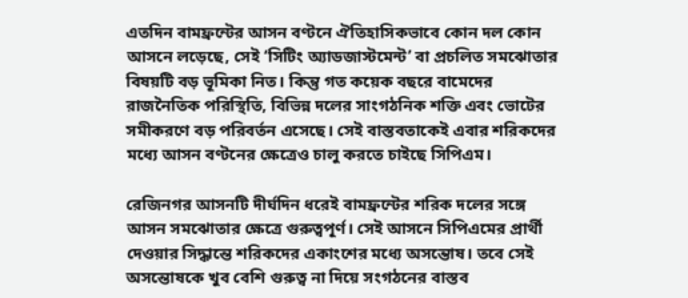এতদিন বামফ্রন্টের আসন বণ্টনে ঐতিহাসিকভাবে কোন দল কোন আসনে লড়েছে, সেই ‘সিটিং অ্যাডজাস্টমেন্ট’ বা প্রচলিত সমঝোতার বিষয়টি বড় ভূমিকা নিত। কিন্তু গত কয়েক বছরে বামেদের রাজনৈতিক পরিস্থিতি, বিভিন্ন দলের সাংগঠনিক শক্তি এবং ভোটের সমীকরণে বড় পরিবর্তন এসেছে। সেই বাস্তবতাকেই এবার শরিকদের মধ্যে আসন বণ্টনের ক্ষেত্রেও চালু করতে চাইছে সিপিএম।

রেজিনগর আসনটি দীর্ঘদিন ধরেই বামফ্রন্টের শরিক দলের সঙ্গে আসন সমঝোতার ক্ষেত্রে গুরুত্বপূর্ণ। সেই আসনে সিপিএমের প্রার্থী দেওয়ার সিদ্ধান্তে শরিকদের একাংশের মধ্যে অসন্তোষ। তবে সেই অসন্তোষকে খুব বেশি গুরুত্ব না দিয়ে সংগঠনের বাস্তব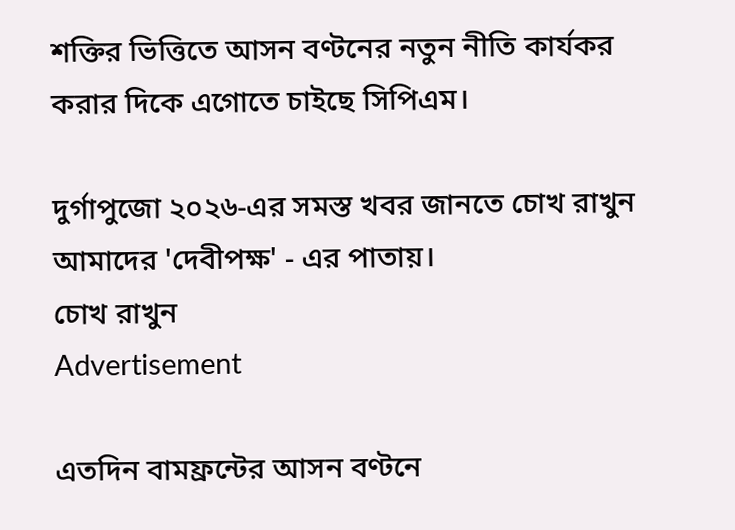শক্তির ভিত্তিতে আসন বণ্টনের নতুন নীতি কার্যকর করার দিকে এগোতে চাইছে সিপিএম।

দুর্গাপুজো ২০২৬-এর সমস্ত খবর জানতে চোখ রাখুন আমাদের 'দেবীপক্ষ' - এর পাতায়।
চোখ রাখুন
Advertisement

এতদিন বামফ্রন্টের আসন বণ্টনে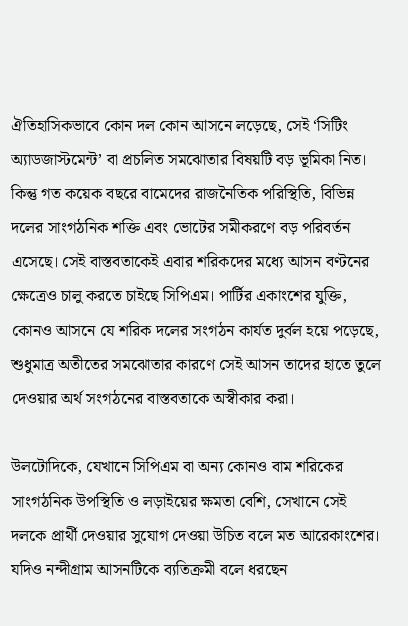ঐতিহাসিকভাবে কোন দল কোন আসনে লড়েছে, সেই ‘সিটিং অ্যাডজাস্টমেন্ট’ বা প্রচলিত সমঝোতার বিষয়টি বড় ভূমিকা নিত। কিন্তু গত কয়েক বছরে বামেদের রাজনৈতিক পরিস্থিতি, বিভিন্ন দলের সাংগঠনিক শক্তি এবং ভোটের সমীকরণে বড় পরিবর্তন এসেছে। সেই বাস্তবতাকেই এবার শরিকদের মধ্যে আসন বণ্টনের ক্ষেত্রেও চালু করতে চাইছে সিপিএম। পার্টির একাংশের যুক্তি, কোনও আসনে যে শরিক দলের সংগঠন কার্যত দুর্বল হয়ে পড়েছে, শুধুমাত্র অতীতের সমঝোতার কারণে সেই আসন তাদের হাতে তুলে দেওয়ার অর্থ সংগঠনের বাস্তবতাকে অস্বীকার করা।

উলটোদিকে, যেখানে সিপিএম বা অন্য কোনও বাম শরিকের সাংগঠনিক উপস্থিতি ও লড়াইয়ের ক্ষমতা বেশি, সেখানে সেই দলকে প্রার্থী দেওয়ার সুযোগ দেওয়া উচিত বলে মত আরেকাংশের। যদিও নন্দীগ্রাম আসনটিকে ব্যতিক্রমী বলে ধরছেন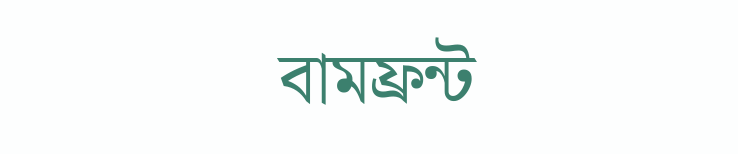বামফ্রন্ট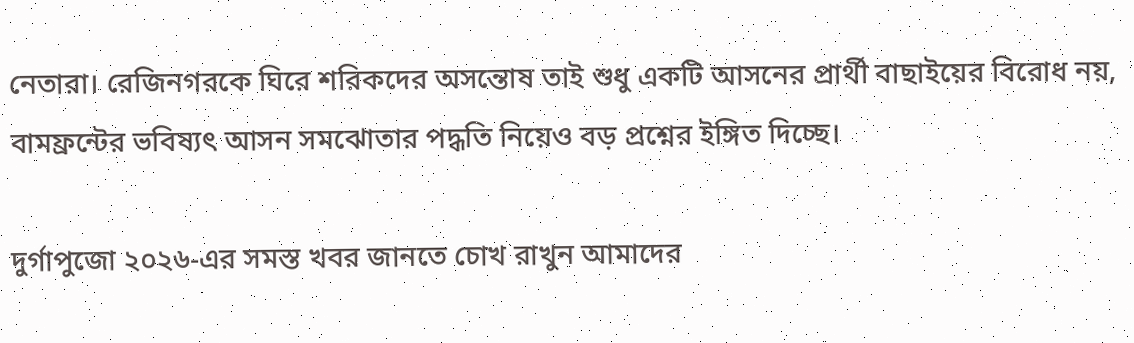নেতারা। রেজিনগরকে ঘিরে শরিকদের অসন্তোষ তাই শুধু একটি আসনের প্রার্থী বাছাইয়ের বিরোধ নয়, বামফ্রন্টের ভবিষ্যৎ আসন সমঝোতার পদ্ধতি নিয়েও বড় প্রশ্নের ইঙ্গিত দিচ্ছে।

দুর্গাপুজো ২০২৬-এর সমস্ত খবর জানতে চোখ রাখুন আমাদের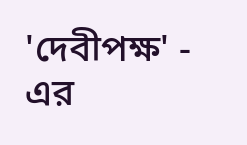'দেবীপক্ষ' - এর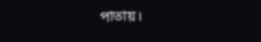পাতায়।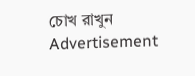চোখ রাখুন
Advertisement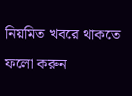নিয়মিত খবরে থাকতে ফলো করুন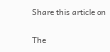Share this article on

The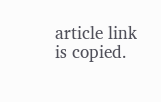article link is copied.